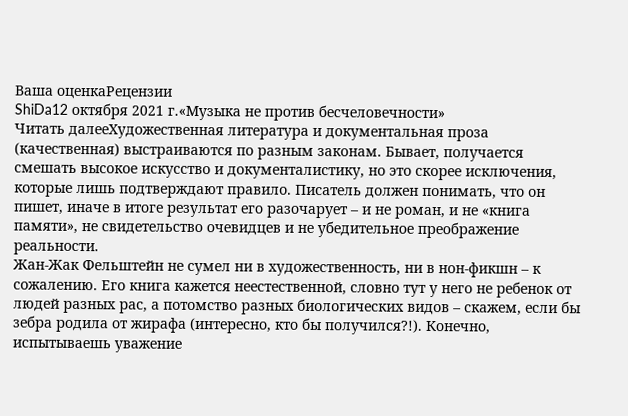Ваша оценкаРецензии
ShiDa12 октября 2021 г.«Музыка не против бесчеловечности»
Читать далееХудожественная литература и документальная проза (качественная) выстраиваются по разным законам. Бывает, получается смешать высокое искусство и документалистику, но это скорее исключения, которые лишь подтверждают правило. Писатель должен понимать, что он пишет, иначе в итоге результат его разочарует – и не роман, и не «книга памяти», не свидетельство очевидцев и не убедительное преображение реальности.
Жан-Жак Фельштейн не сумел ни в художественность, ни в нон-фикшн – к сожалению. Его книга кажется неестественной, словно тут у него не ребенок от людей разных рас, а потомство разных биологических видов – скажем, если бы зебра родила от жирафа (интересно, кто бы получился?!). Конечно, испытываешь уважение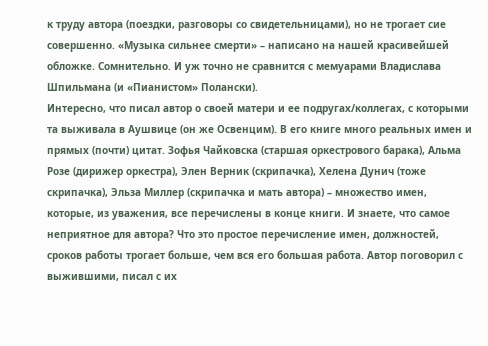к труду автора (поездки, разговоры со свидетельницами), но не трогает сие совершенно. «Музыка сильнее смерти» – написано на нашей красивейшей обложке. Сомнительно. И уж точно не сравнится с мемуарами Владислава Шпильмана (и «Пианистом» Полански).
Интересно, что писал автор о своей матери и ее подругах/коллегах, с которыми та выживала в Аушвице (он же Освенцим). В его книге много реальных имен и прямых (почти) цитат. Зофья Чайковска (старшая оркестрового барака), Альма Розе (дирижер оркестра), Элен Верник (скрипачка), Хелена Дунич (тоже скрипачка), Эльза Миллер (скрипачка и мать автора) – множество имен, которые, из уважения, все перечислены в конце книги. И знаете, что самое неприятное для автора? Что это простое перечисление имен, должностей, сроков работы трогает больше, чем вся его большая работа. Автор поговорил с выжившими, писал с их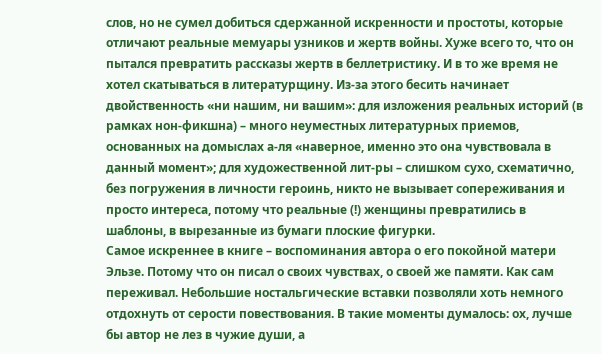слов, но не сумел добиться сдержанной искренности и простоты, которые отличают реальные мемуары узников и жертв войны. Хуже всего то, что он пытался превратить рассказы жертв в беллетристику. И в то же время не хотел скатываться в литературщину. Из-за этого бесить начинает двойственность «ни нашим, ни вашим»: для изложения реальных историй (в рамках нон-фикшна) – много неуместных литературных приемов, основанных на домыслах а-ля «наверное, именно это она чувствовала в данный момент»; для художественной лит-ры – слишком сухо, схематично, без погружения в личности героинь, никто не вызывает сопереживания и просто интереса, потому что реальные (!) женщины превратились в шаблоны, в вырезанные из бумаги плоские фигурки.
Самое искреннее в книге – воспоминания автора о его покойной матери Эльзе. Потому что он писал о своих чувствах, о своей же памяти. Как сам переживал. Небольшие ностальгические вставки позволяли хоть немного отдохнуть от серости повествования. В такие моменты думалось: ох, лучше бы автор не лез в чужие души, а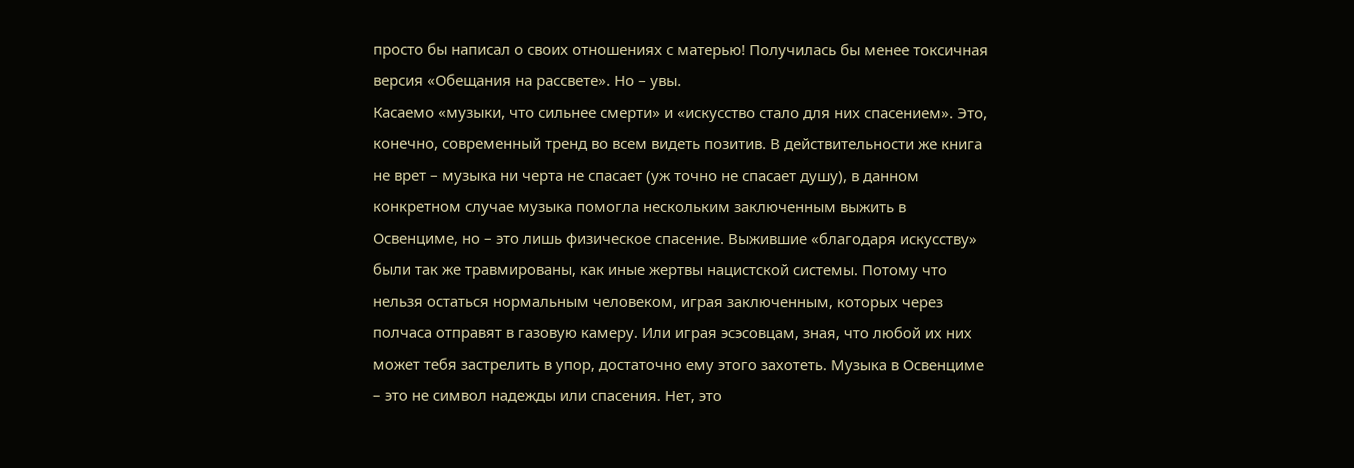просто бы написал о своих отношениях с матерью! Получилась бы менее токсичная версия «Обещания на рассвете». Но – увы.
Касаемо «музыки, что сильнее смерти» и «искусство стало для них спасением». Это, конечно, современный тренд во всем видеть позитив. В действительности же книга не врет – музыка ни черта не спасает (уж точно не спасает душу), в данном конкретном случае музыка помогла нескольким заключенным выжить в Освенциме, но – это лишь физическое спасение. Выжившие «благодаря искусству» были так же травмированы, как иные жертвы нацистской системы. Потому что нельзя остаться нормальным человеком, играя заключенным, которых через полчаса отправят в газовую камеру. Или играя эсэсовцам, зная, что любой их них может тебя застрелить в упор, достаточно ему этого захотеть. Музыка в Освенциме – это не символ надежды или спасения. Нет, это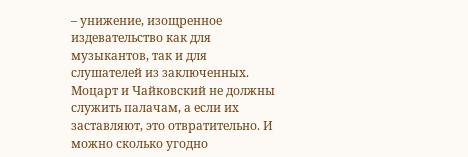– унижение, изощренное издевательство как для музыкантов, так и для слушателей из заключенных. Моцарт и Чайковский не должны служить палачам, а если их заставляют, это отвратительно. И можно сколько угодно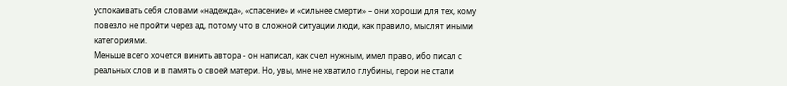успокаивать себя словами «надежда», «спасение» и «сильнее смерти» – они хороши для тех, кому повезло не пройти через ад, потому что в сложной ситуации люди, как правило, мыслят иными категориями.
Меньше всего хочется винить автора - он написал, как счел нужным, имел право, ибо писал с реальных слов и в память о своей матери. Но, увы, мне не хватило глубины, герои не стали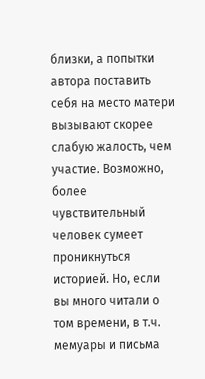близки, а попытки автора поставить себя на место матери вызывают скорее слабую жалость, чем участие. Возможно, более чувствительный человек сумеет проникнуться историей. Но, если вы много читали о том времени, в т.ч. мемуары и письма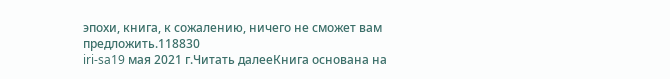эпохи, книга, к сожалению, ничего не сможет вам предложить.118830
iri-sa19 мая 2021 г.Читать далееКнига основана на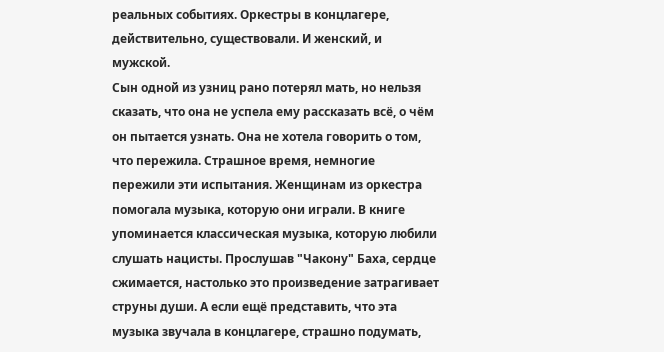реальных событиях. Оркестры в концлагере, действительно, существовали. И женский, и мужской.
Сын одной из узниц рано потерял мать, но нельзя сказать, что она не успела ему рассказать всё, о чём он пытается узнать. Она не хотела говорить о том, что пережила. Страшное время, немногие пережили эти испытания. Женщинам из оркестра помогала музыка, которую они играли. В книге упоминается классическая музыка, которую любили слушать нацисты. Прослушав "Чакону" Баха, сердце сжимается, настолько это произведение затрагивает струны души. А если ещё представить, что эта музыка звучала в концлагере, страшно подумать,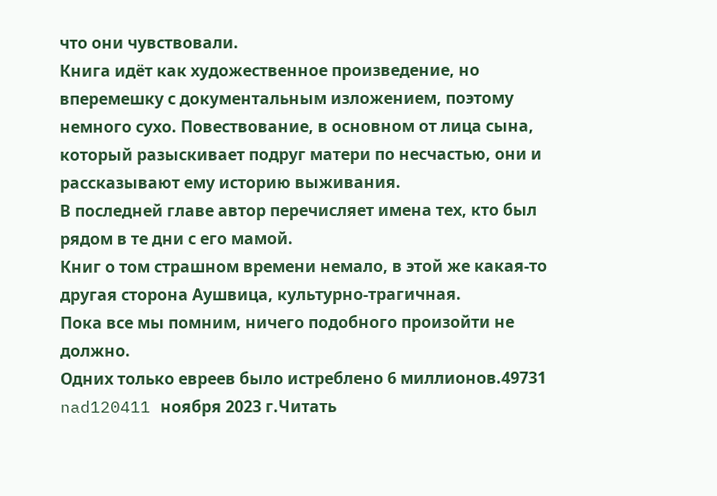что они чувствовали.
Книга идёт как художественное произведение, но вперемешку с документальным изложением, поэтому немного сухо. Повествование, в основном от лица сына, который разыскивает подруг матери по несчастью, они и рассказывают ему историю выживания.
В последней главе автор перечисляет имена тех, кто был рядом в те дни с его мамой.
Книг о том страшном времени немало, в этой же какая-то другая сторона Аушвица, культурно-трагичная.
Пока все мы помним, ничего подобного произойти не должно.
Одних только евреев было истреблено 6 миллионов.49731
nad120411 ноября 2023 г.Читать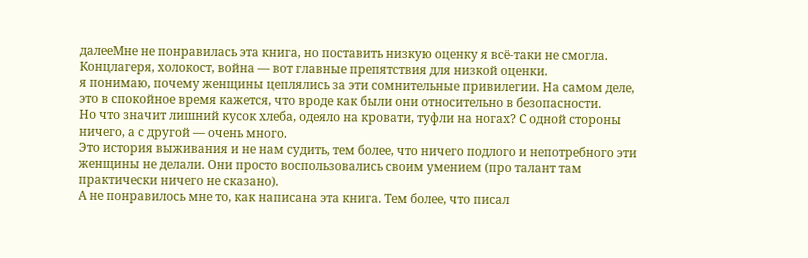далееМне не понравилась эта книга, но поставить низкую оценку я всё-таки не смогла.
Концлагеря, холокост, война — вот главные препятствия для низкой оценки.
я понимаю, почему женщины цеплялись за эти сомнительные привилегии. На самом деле, это в спокойное время кажется, что вроде как были они относительно в безопасности.
Но что значит лишний кусок хлеба, одеяло на кровати, туфли на ногах? С одной стороны ничего, а с другой — очень много.
Это история выживания и не нам судить, тем более, что ничего подлого и непотребного эти женщины не делали. Они просто воспользовались своим умением (про талант там практически ничего не сказано).
А не понравилось мне то, как написана эта книга. Тем более, что писал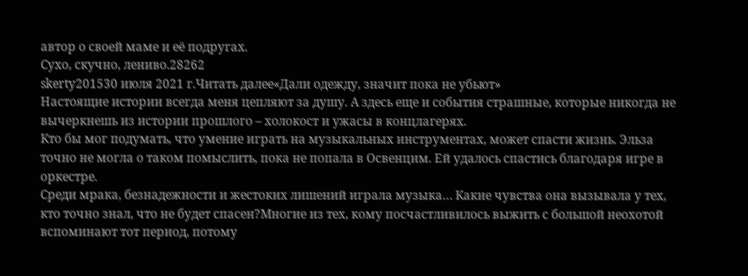автор о своей маме и её подругах.
Сухо, скучно, лениво.28262
skerty201530 июля 2021 г.Читать далее«Дали одежду, значит пока не убьют»
Настоящие истории всегда меня цепляют за душу. А здесь еще и события страшные, которые никогда не вычеркнешь из истории прошлого – холокост и ужасы в концлагерях.
Кто бы мог подумать, что умение играть на музыкальных инструментах, может спасти жизнь. Эльза точно не могла о таком помыслить, пока не попала в Освенцим. Ей удалось спастись благодаря игре в оркестре.
Среди мрака, безнадежности и жестоких лишений играла музыка… Какие чувства она вызывала у тех, кто точно знал, что не будет спасен?Многие из тех, кому посчастливилось выжить с большой неохотой вспоминают тот период, потому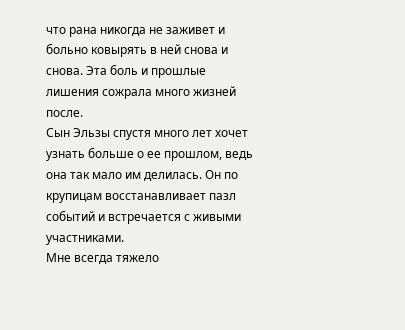что рана никогда не заживет и больно ковырять в ней снова и снова. Эта боль и прошлые лишения сожрала много жизней после.
Сын Эльзы спустя много лет хочет узнать больше о ее прошлом, ведь она так мало им делилась. Он по крупицам восстанавливает пазл событий и встречается с живыми участниками.
Мне всегда тяжело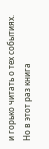и горько читать о тех событиях. Но в этот раз книга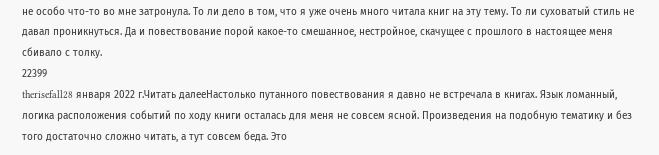не особо что-то во мне затронула. То ли дело в том, что я уже очень много читала книг на эту тему. То ли суховатый стиль не давал проникнуться. Да и повествование порой какое-то смешанное, нестройное, скачущее с прошлого в настоящее меня сбивало с толку.
22399
therisefall28 января 2022 г.Читать далееНастолько путанного повествования я давно не встречала в книгах. Язык ломанный, логика расположения событий по ходу книги осталась для меня не совсем ясной. Произведения на подобную тематику и без того достаточно сложно читать, а тут совсем беда. Это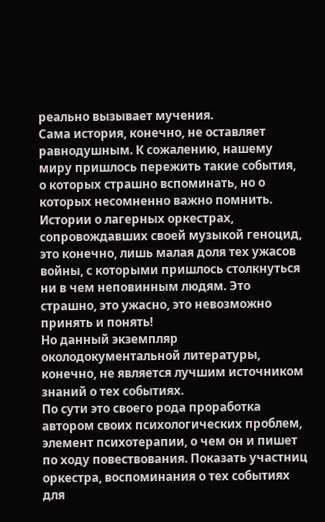реально вызывает мучения.
Сама история, конечно, не оставляет равнодушным. К сожалению, нашему миру пришлось пережить такие события, о которых страшно вспоминать, но о которых несомненно важно помнить. Истории о лагерных оркестрах, сопровождавших своей музыкой геноцид, это конечно, лишь малая доля тех ужасов войны, с которыми пришлось столкнуться ни в чем неповинным людям. Это страшно, это ужасно, это невозможно принять и понять!
Но данный экземпляр околодокументальной литературы, конечно, не является лучшим источником знаний о тех событиях.
По сути это своего рода проработка автором своих психологических проблем, элемент психотерапии, о чем он и пишет по ходу повествования. Показать участниц оркестра, воспоминания о тех событиях для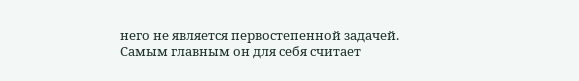него не является первостепенной задачей. Самым главным он для себя считает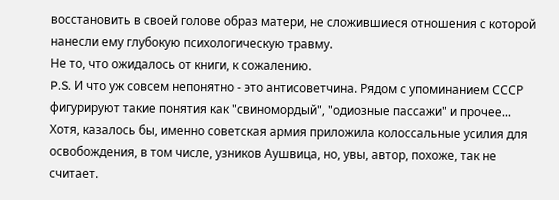восстановить в своей голове образ матери, не сложившиеся отношения с которой нанесли ему глубокую психологическую травму.
Не то, что ожидалось от книги, к сожалению.
P.S. И что уж совсем непонятно - это антисоветчина. Рядом с упоминанием СССР фигурируют такие понятия как "свиномордый", "одиозные пассажи" и прочее... Хотя, казалось бы, именно советская армия приложила колоссальные усилия для освобождения, в том числе, узников Аушвица, но, увы, автор, похоже, так не считает.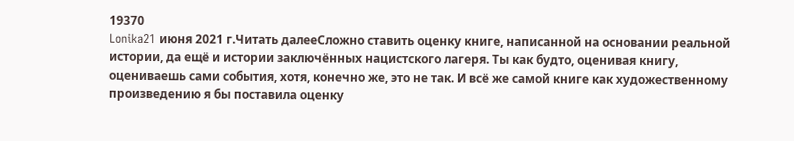19370
Lonika21 июня 2021 г.Читать далееСложно ставить оценку книге, написанной на основании реальной истории, да ещё и истории заключённых нацистского лагеря. Ты как будто, оценивая книгу, оцениваешь сами события, хотя, конечно же, это не так. И всё же самой книге как художественному произведению я бы поставила оценку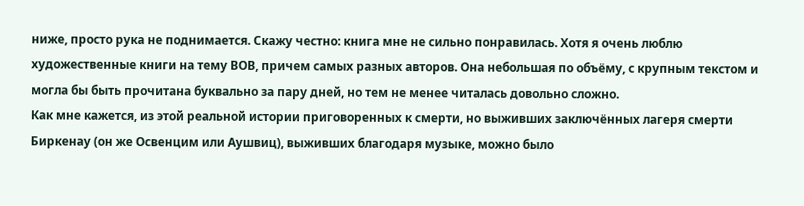ниже, просто рука не поднимается. Скажу честно: книга мне не сильно понравилась. Хотя я очень люблю художественные книги на тему ВОВ, причем самых разных авторов. Она небольшая по объёму, с крупным текстом и могла бы быть прочитана буквально за пару дней, но тем не менее читалась довольно сложно.
Как мне кажется, из этой реальной истории приговоренных к смерти, но выживших заключённых лагеря смерти Биркенау (он же Освенцим или Аушвиц), выживших благодаря музыке, можно было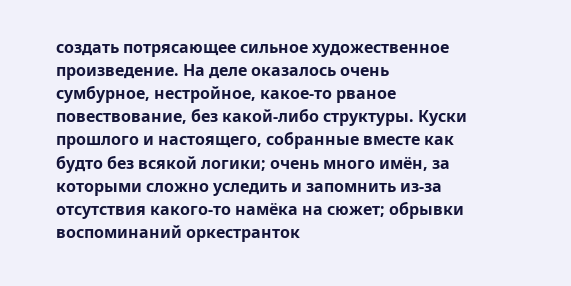создать потрясающее сильное художественное произведение. На деле оказалось очень сумбурное, нестройное, какое-то рваное повествование, без какой-либо структуры. Куски прошлого и настоящего, собранные вместе как будто без всякой логики; очень много имён, за которыми сложно уследить и запомнить из-за отсутствия какого-то намёка на сюжет; обрывки воспоминаний оркестранток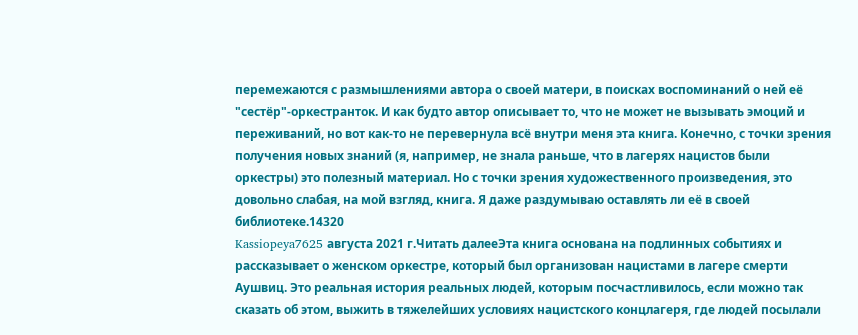перемежаются с размышлениями автора о своей матери, в поисках воспоминаний о ней её "сестёр"-оркестранток. И как будто автор описывает то, что не может не вызывать эмоций и переживаний, но вот как-то не перевернула всё внутри меня эта книга. Конечно, с точки зрения получения новых знаний (я, например, не знала раньше, что в лагерях нацистов были оркестры) это полезный материал. Но с точки зрения художественного произведения, это довольно слабая, на мой взгляд, книга. Я даже раздумываю оставлять ли её в своей библиотеке.14320
Kassiopeya7625 августа 2021 г.Читать далееЭта книга основана на подлинных событиях и рассказывает о женском оркестре, который был организован нацистами в лагере смерти Аушвиц. Это реальная история реальных людей, которым посчастливилось, если можно так сказать об этом, выжить в тяжелейших условиях нацистского концлагеря, где людей посылали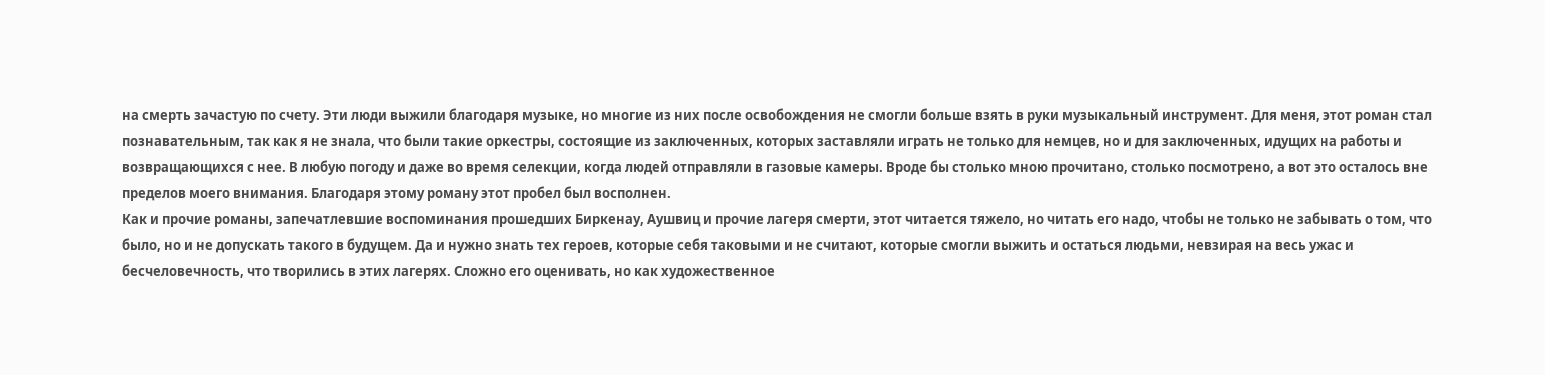на смерть зачастую по счету. Эти люди выжили благодаря музыке, но многие из них после освобождения не смогли больше взять в руки музыкальный инструмент. Для меня, этот роман стал познавательным, так как я не знала, что были такие оркестры, состоящие из заключенных, которых заставляли играть не только для немцев, но и для заключенных, идущих на работы и возвращающихся с нее. В любую погоду и даже во время селекции, когда людей отправляли в газовые камеры. Вроде бы столько мною прочитано, столько посмотрено, а вот это осталось вне пределов моего внимания. Благодаря этому роману этот пробел был восполнен.
Как и прочие романы, запечатлевшие воспоминания прошедших Биркенау, Аушвиц и прочие лагеря смерти, этот читается тяжело, но читать его надо, чтобы не только не забывать о том, что было, но и не допускать такого в будущем. Да и нужно знать тех героев, которые себя таковыми и не считают, которые смогли выжить и остаться людьми, невзирая на весь ужас и бесчеловечность, что творились в этих лагерях. Сложно его оценивать, но как художественное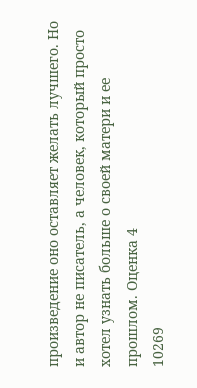произведение оно оставляет желать лучшего. Но и автор не писатель, а человек, который просто хотел узнать больше о своей матери и ее прошлом. Оценка 4
10269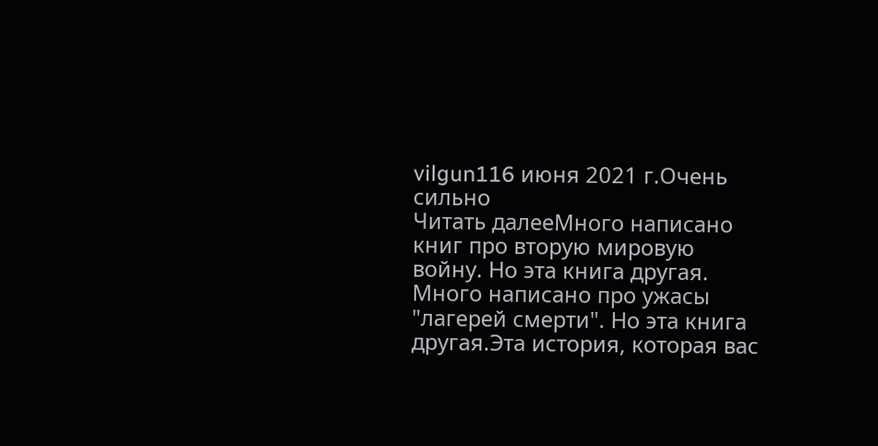vilgun116 июня 2021 г.Очень сильно
Читать далееМного написано книг про вторую мировую войну. Но эта книга другая.
Много написано про ужасы "лагерей смерти". Но эта книга другая.Эта история, которая вас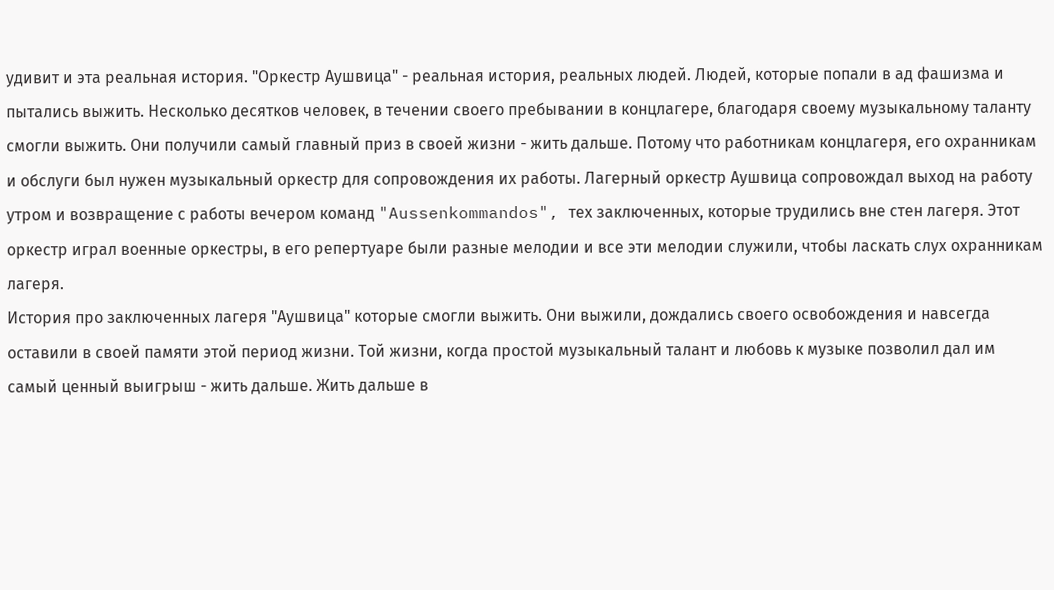удивит и эта реальная история. "Оркестр Аушвица" - реальная история, реальных людей. Людей, которые попали в ад фашизма и пытались выжить. Несколько десятков человек, в течении своего пребывании в концлагере, благодаря своему музыкальному таланту смогли выжить. Они получили самый главный приз в своей жизни - жить дальше. Потому что работникам концлагеря, его охранникам и обслуги был нужен музыкальный оркестр для сопровождения их работы. Лагерный оркестр Аушвица сопровождал выход на работу утром и возвращение с работы вечером команд "Aussenkommandos", тех заключенных, которые трудились вне стен лагеря. Этот оркестр играл военные оркестры, в его репертуаре были разные мелодии и все эти мелодии служили, чтобы ласкать слух охранникам лагеря.
История про заключенных лагеря "Аушвица" которые смогли выжить. Они выжили, дождались своего освобождения и навсегда оставили в своей памяти этой период жизни. Той жизни, когда простой музыкальный талант и любовь к музыке позволил дал им самый ценный выигрыш - жить дальше. Жить дальше в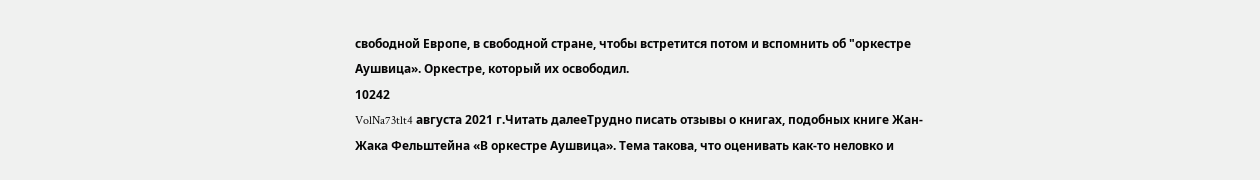свободной Европе, в свободной стране, чтобы встретится потом и вспомнить об "оркестре Аушвица». Оркестре, который их освободил.
10242
VolNa73tlt4 августа 2021 г.Читать далееТрудно писать отзывы о книгах, подобных книге Жан-Жака Фельштейна «В оркестре Аушвица». Тема такова, что оценивать как-то неловко и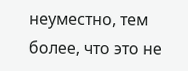неуместно, тем более, что это не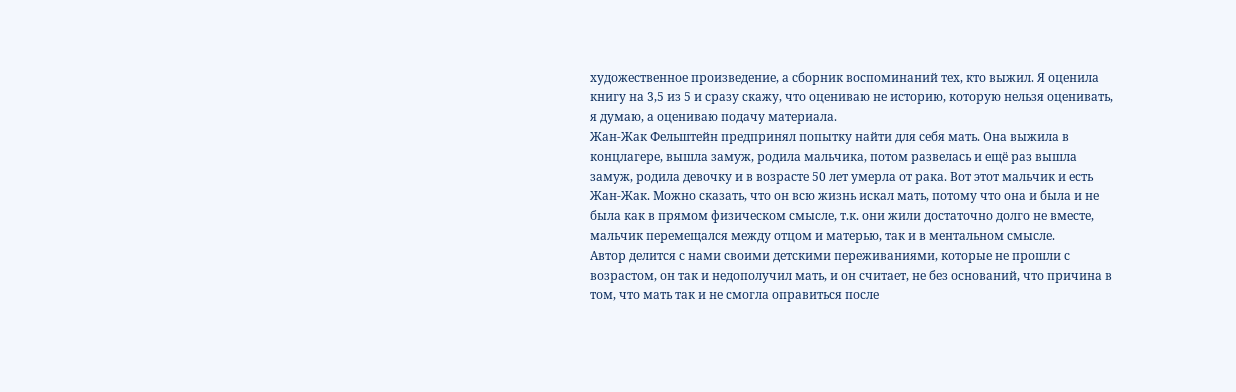художественное произведение, а сборник воспоминаний тех, кто выжил. Я оценила книгу на 3,5 из 5 и сразу скажу, что оцениваю не историю, которую нельзя оценивать, я думаю, а оцениваю подачу материала.
Жан-Жак Фельштейн предпринял попытку найти для себя мать. Она выжила в концлагере, вышла замуж, родила мальчика, потом развелась и ещё раз вышла замуж, родила девочку и в возрасте 50 лет умерла от рака. Вот этот мальчик и есть Жан-Жак. Можно сказать, что он всю жизнь искал мать, потому что она и была и не была как в прямом физическом смысле, т.к. они жили достаточно долго не вместе, мальчик перемещался между отцом и матерью, так и в ментальном смысле.
Автор делится с нами своими детскими переживаниями, которые не прошли с возрастом, он так и недополучил мать, и он считает, не без оснований, что причина в том, что мать так и не смогла оправиться после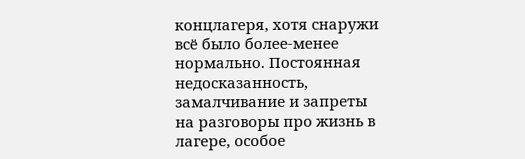концлагеря, хотя снаружи всё было более-менее нормально. Постоянная недосказанность, замалчивание и запреты на разговоры про жизнь в лагере, особое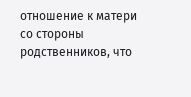отношение к матери со стороны родственников, что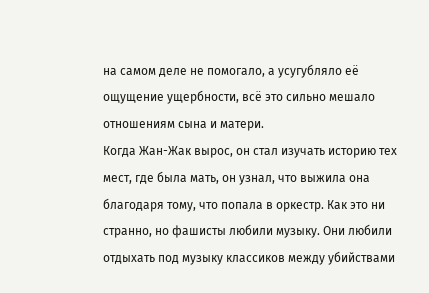на самом деле не помогало, а усугубляло её ощущение ущербности, всё это сильно мешало отношениям сына и матери.
Когда Жан-Жак вырос, он стал изучать историю тех мест, где была мать, он узнал, что выжила она благодаря тому, что попала в оркестр. Как это ни странно, но фашисты любили музыку. Они любили отдыхать под музыку классиков между убийствами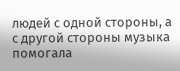людей с одной стороны, а с другой стороны музыка помогала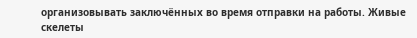организовывать заключённых во время отправки на работы. Живые скелеты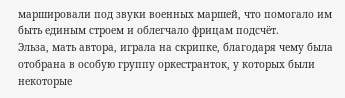маршировали под звуки военных маршей, что помогало им быть единым строем и облегчало фрицам подсчёт.
Эльза, мать автора, играла на скрипке, благодаря чему была отобрана в особую группу оркестранток, у которых были некоторые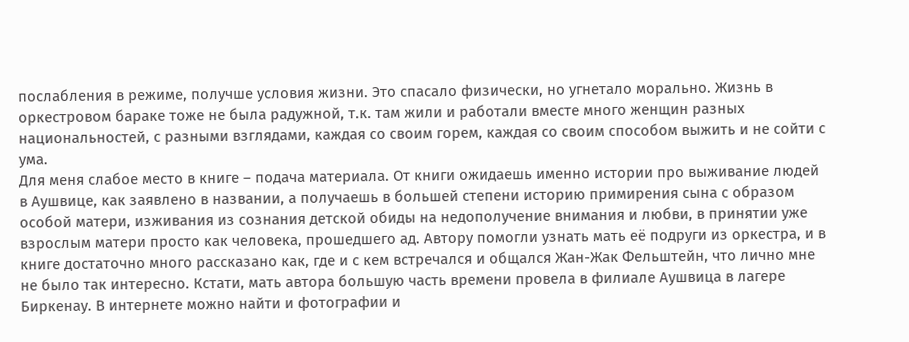послабления в режиме, получше условия жизни. Это спасало физически, но угнетало морально. Жизнь в оркестровом бараке тоже не была радужной, т.к. там жили и работали вместе много женщин разных национальностей, с разными взглядами, каждая со своим горем, каждая со своим способом выжить и не сойти с ума.
Для меня слабое место в книге – подача материала. От книги ожидаешь именно истории про выживание людей в Аушвице, как заявлено в названии, а получаешь в большей степени историю примирения сына с образом особой матери, изживания из сознания детской обиды на недополучение внимания и любви, в принятии уже взрослым матери просто как человека, прошедшего ад. Автору помогли узнать мать её подруги из оркестра, и в книге достаточно много рассказано как, где и с кем встречался и общался Жан-Жак Фельштейн, что лично мне не было так интересно. Кстати, мать автора большую часть времени провела в филиале Аушвица в лагере Биркенау. В интернете можно найти и фотографии и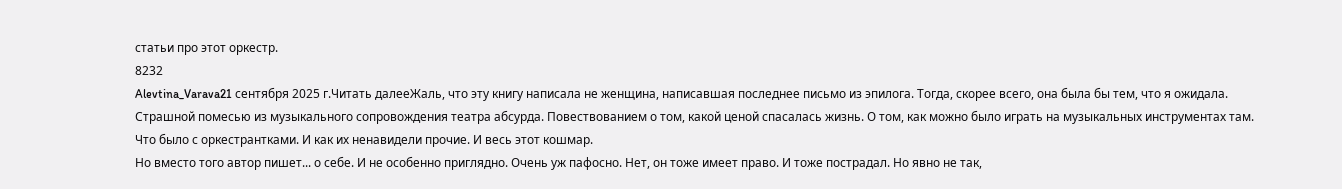статьи про этот оркестр.
8232
Alevtina_Varava21 сентября 2025 г.Читать далееЖаль, что эту книгу написала не женщина, написавшая последнее письмо из эпилога. Тогда, скорее всего, она была бы тем, что я ожидала. Страшной помесью из музыкального сопровождения театра абсурда. Повествованием о том, какой ценой спасалась жизнь. О том, как можно было играть на музыкальных инструментах там. Что было с оркестрантками. И как их ненавидели прочие. И весь этот кошмар.
Но вместо того автор пишет... о себе. И не особенно приглядно. Очень уж пафосно. Нет, он тоже имеет право. И тоже пострадал. Но явно не так,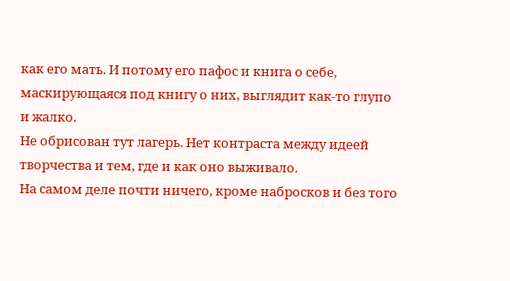как его мать. И потому его пафос и книга о себе, маскирующаяся под книгу о них, выглядит как-то глупо и жалко.
Не обрисован тут лагерь. Нет контраста между идеей творчества и тем, где и как оно выживало.
На самом деле почти ничего, кроме набросков и без того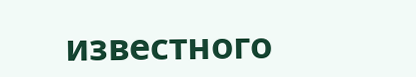известного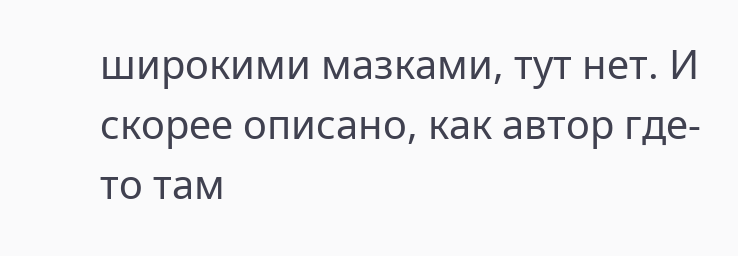широкими мазками, тут нет. И скорее описано, как автор где-то там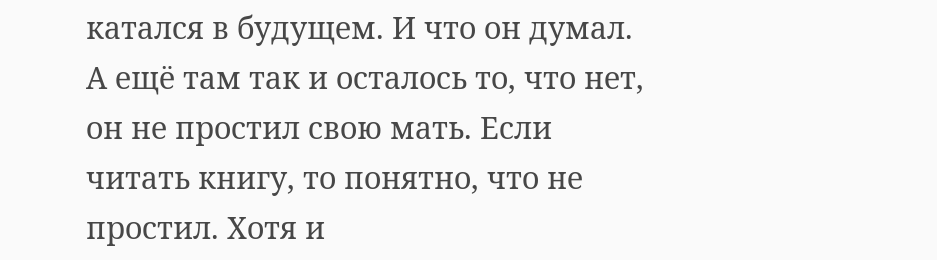катался в будущем. И что он думал.
А ещё там так и осталось то, что нет, он не простил свою мать. Если читать книгу, то понятно, что не простил. Хотя и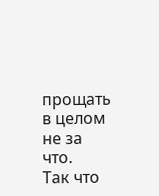прощать в целом не за что.
Так что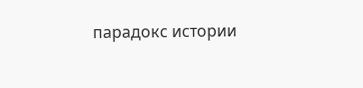парадокс истории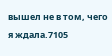вышел не в том, чего я ждала.7105